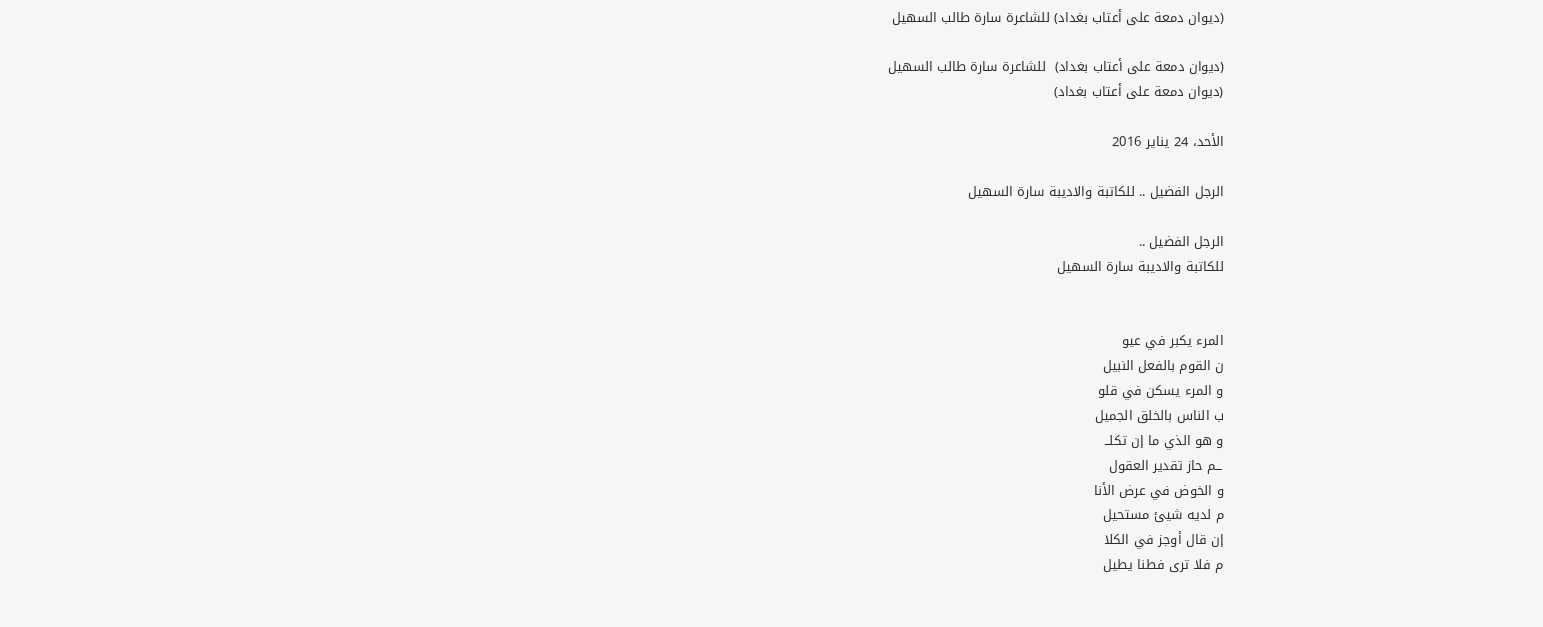(ديوان دمعة على أعتاب بغداد) للشاعرة سارة طالب السهيل

(ديوان دمعة على أعتاب بغداد)  للشاعرة سارة طالب السهيل
(ديوان دمعة على أعتاب بغداد)

الأحد، 24 يناير 2016

الرجل الفضيل .. للكاتبة والاديبة سارة السهيل

الرجل الفضيل ..
للكاتبة والاديبة سارة السهيل


المرء يكبر في عيو
ن القوم بالفعل النبيل
و المرء يسكن في قلو
ب الناس بالخلق الجميل
و هو الذي ما إن تكلــ
ــم حاز تقدير العقول
و الخوض في عرض الأنا
م لديه شيئ مستحيل
إن قال أوجز في الكلا
م فلا ترى فطنا يطيل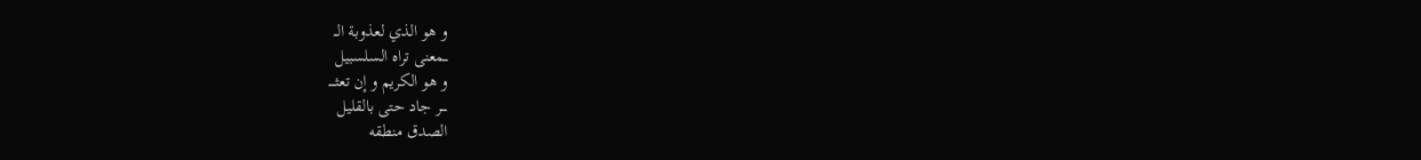و هو الذي لعذوبة الــ
ــمعنى تراه السلسبيل
و هو الكريم و إن تعثــــ
ــــر جاد حتى بالقليل
الصدق منطقه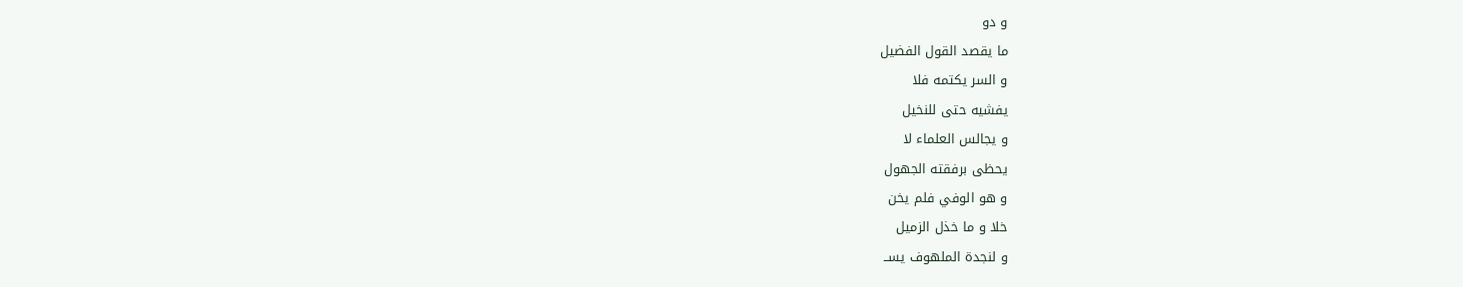و دو
ما يقصد القول الفضيل
و السر يكتمه فلا
يفشيه حتى للنخيل
و يجالس العلماء لا
يحظى برفقته الجهول
و هو الوفي فلم يخن
خلا و ما خذل الزميل
و لنجدة الملهوف يســ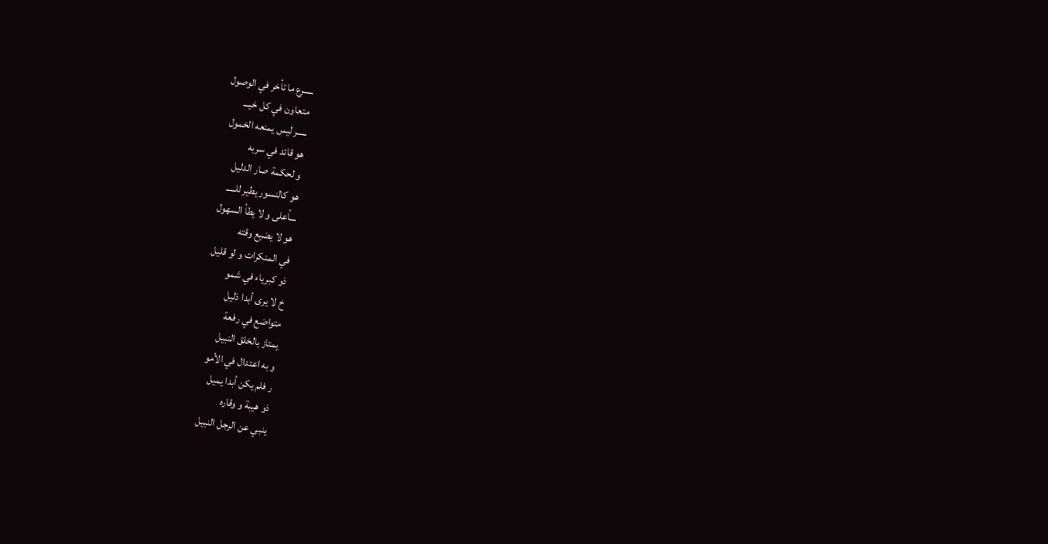ـــــرع ما تأخر في الوصول
متعاون في كل خيـــ
ـــــر ليس يمنعه الخمول
هو قائد في سربه
و لحكمة صار الدليل
هو كالنسور يطير للـــــ
ـــأعلى و لا يطأ السهول
هو لا يضيع وقته
في المنكرات و لو قليل
ذو كبرياء في شمو
خ لا يرى أبدا ذليل
متواضع في رفعة
يمتاز بالخلق النبيل
و به اعتدال في الأمو
ر فلم يكن أبدا يميل
ذو هيبة و وقاره
ينبي عن الرجل النبيل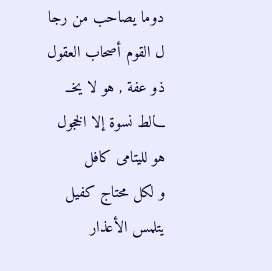دوما يصاحب من رجا
ل القوم أصحاب العقول
ذو عفة , هو لا يخــ
ـــالط نسوة إلا الخجول
هو لليتامى كافل
و لكل محتاج كفيل
يتلمس الأعذار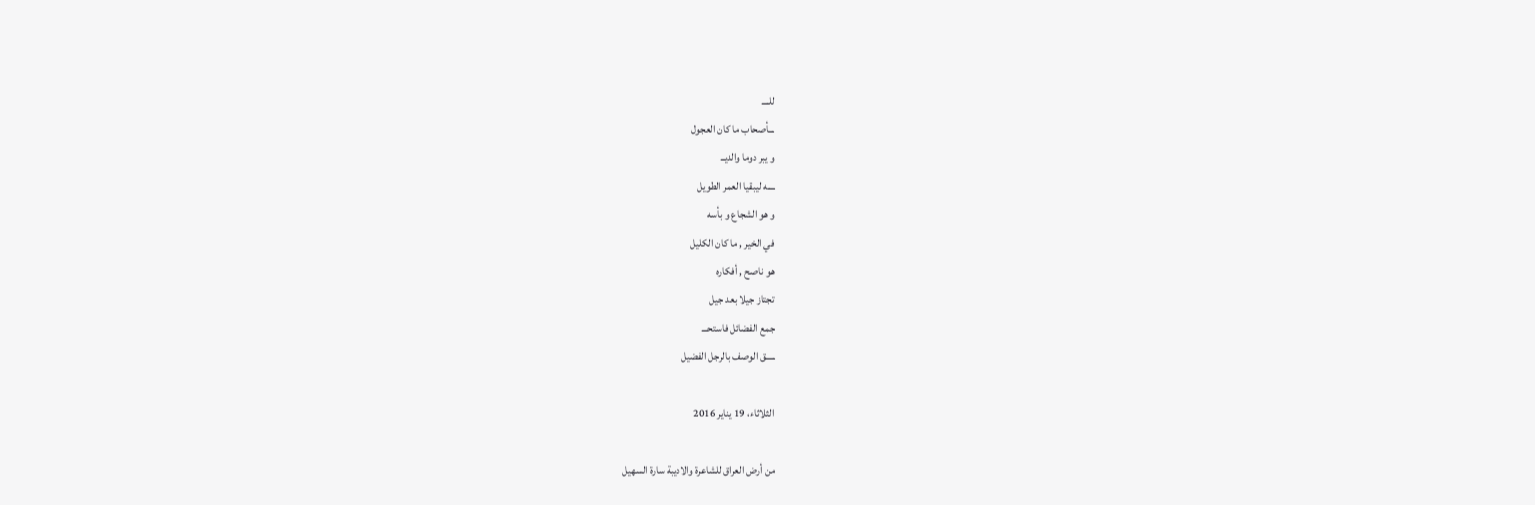للــــ
ـــأصحاب ما كان العجول
و يبر دوما والديــ
ــــه ليبقيا العمر الطويل
و هو الشجاع و بأسه
في الخير , ما كان الكليل
هو ناصح , أفكاره
تجتاز جيلا بعد جيل
جمع الفضائل فاستحـــ
ـــــق الوصف بالرجل الفضيل

الثلاثاء، 19 يناير 2016

من أرض العراق للشاعرة والاديبة سارة السهيل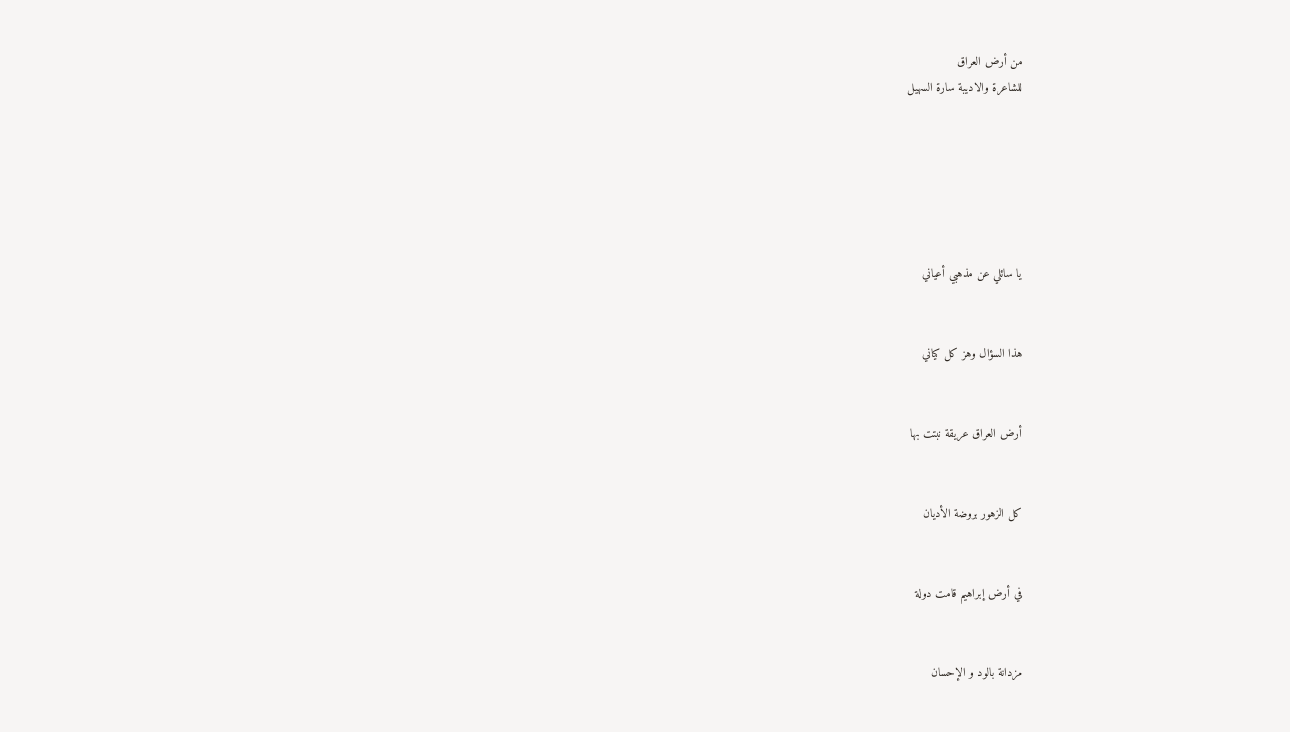من أرض العراق
للشاعرة والاديبة سارة السهيل






يا سائلي عن مذهبي أعياني


هذا السؤال وهز كل كياني


أرض العراق عريقة نبتت بها


كل الزهور بروضة الأديان


في أرض إبراهيم قامت دولة


مزدانة بالود و الإحسان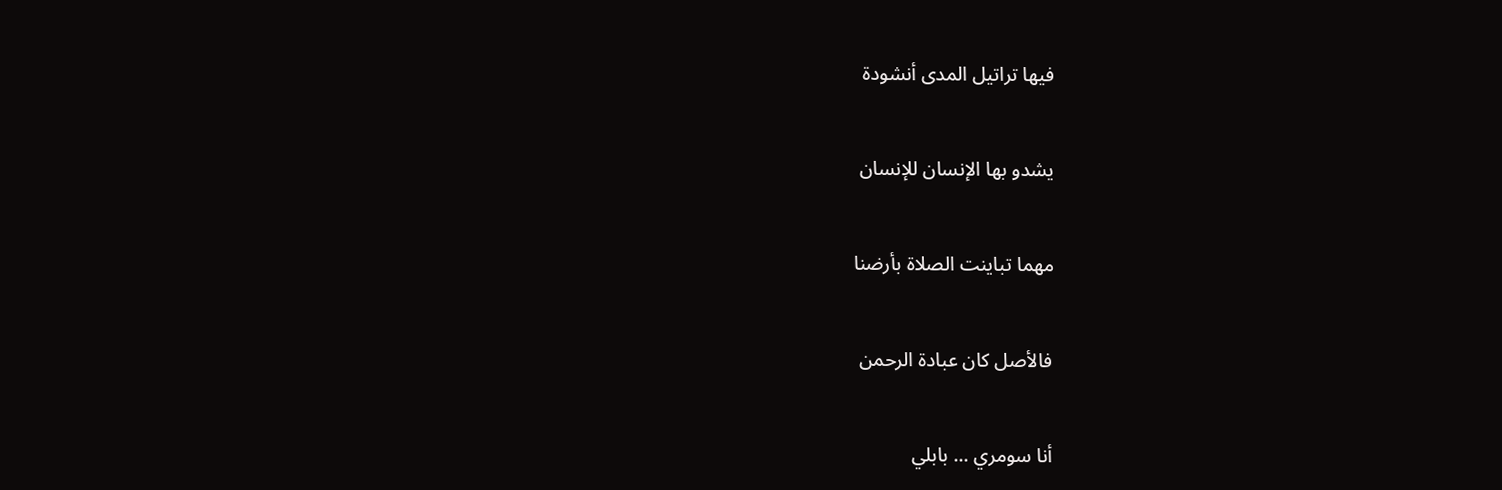فيها تراتيل المدى أنشودة


يشدو بها الإنسان للإنسان


مهما تباينت الصلاة بأرضنا


فالأصل كان عبادة الرحمن


أنا سومري ... بابلي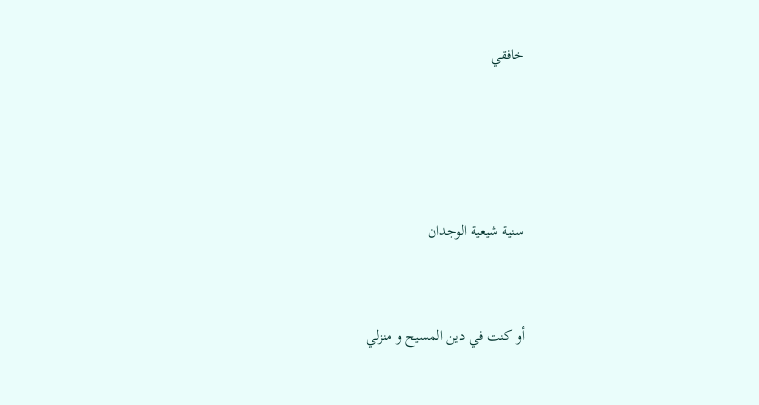خافقي




سنية شيعية الوجدان


أو كنت في دين المسيح و منزلي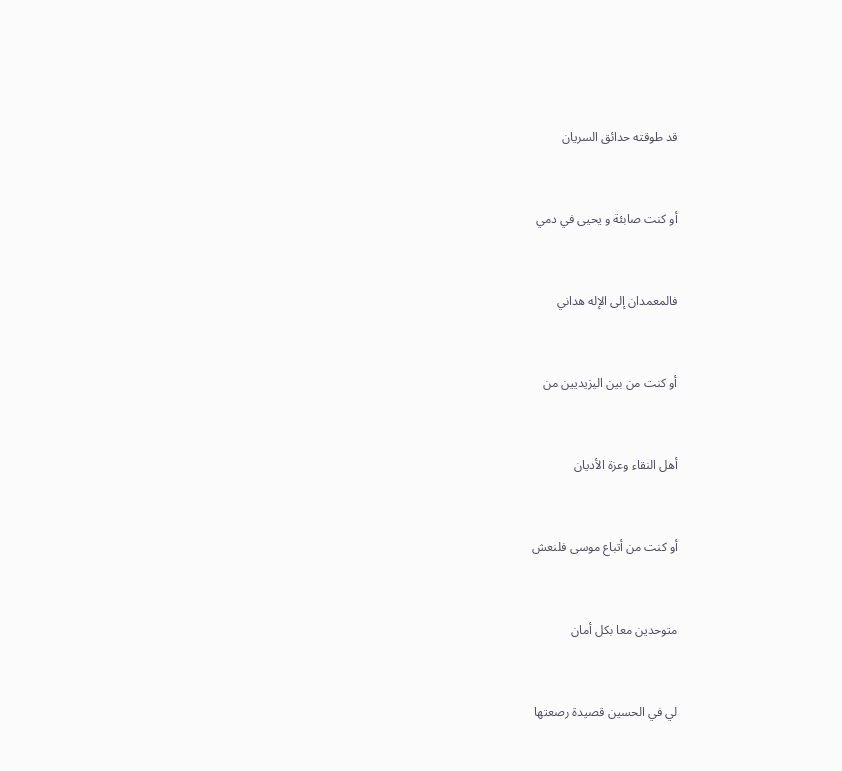قد طوقته حدائق السريان


أو كنت صابئة و يحيى في دمي


فالمعمدان إلى الإله هداني


أو كنت من بين اليزيديين من


أهل النقاء وعزة الأديان


أو كنت من أتباع موسى فلنعش


متوحدين معا بكل أمان


لي في الحسين قصيدة رصعتها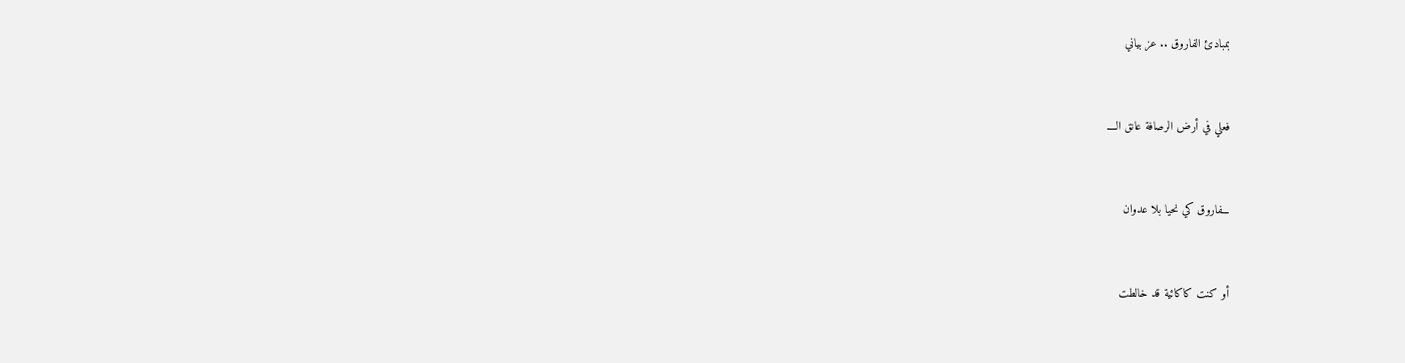بمبادئ الفاروق .. عز بياني


فعلي في أرض الرصافة عانق الــــ


ـــفاروق كي نحيا بلا عدوان


أو كنت كاكائية قد خالطت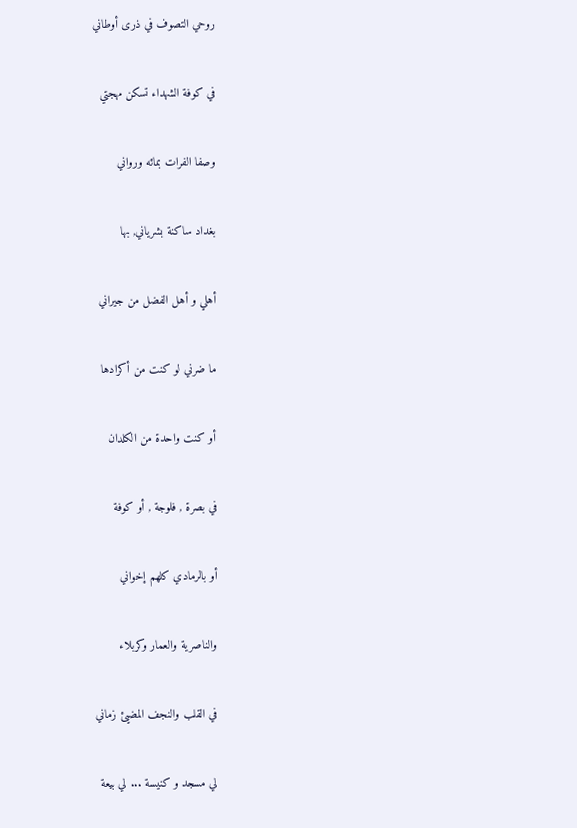روحي التصوف في ذرى أوطاني


في كوفة الشهداء تسكن مهجتي


وصفا الفرات بمائه ورواني


بغداد ساكنة بشرياني, بها


أهلي و أهل الفضل من جيراني


ما ضرني لو كنت من أكرادها


أو كنت واحدة من الكلدان


في بصرة , فلوجة , أو كوفة


أو بالرمادي كلهم إخواني


والناصرية والعمار وكربلاء


في القلب والنجف المضيئ زماني


لي مسجد و كنيسة ... لي بيعة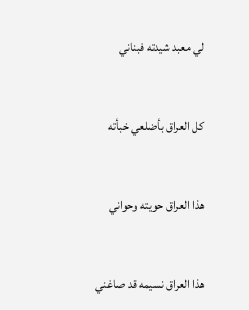لي معبد شيدته فبناني


كل العراق بأضلعي خبأته


هذا العراق حويته وحواني


هذا العراق نسيمه قد صاغني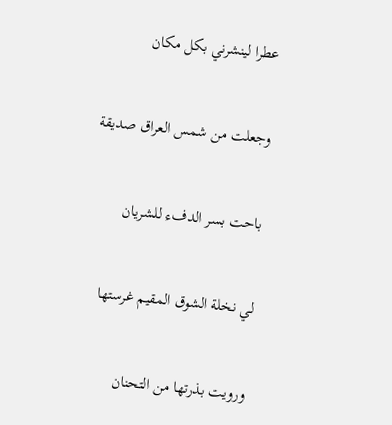عطرا لينشرني بكل مكان


وجعلت من شمس العراق صديقة


باحت بسر الدفء للشريان


لي نخلة الشوق المقيم غرستها


ورويت بذرتها من التحنان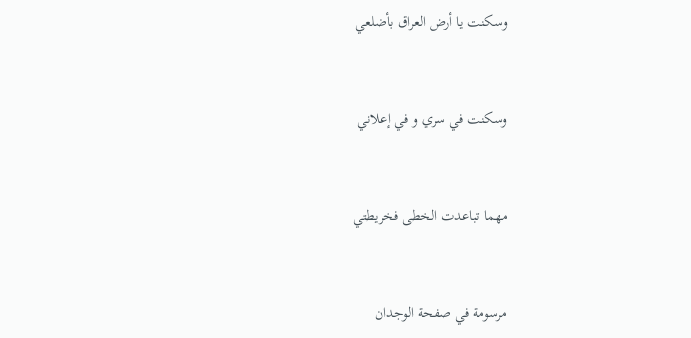وسكنت يا أرض العراق بأضلعي


وسكنت في سري و في إعلاني


مهما تباعدت الخطى فخريطتي


مرسومة في صفحة الوجدان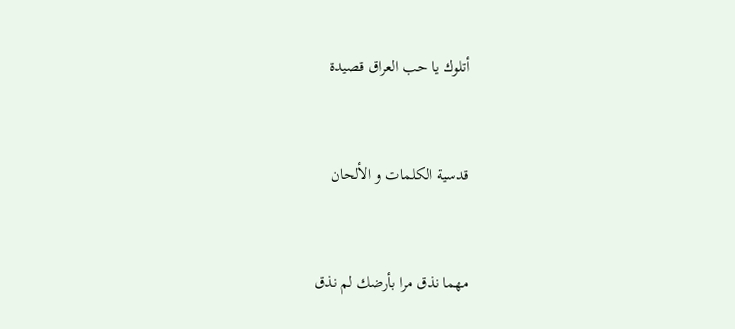أتلوك يا حب العراق قصيدة


قدسية الكلمات و الألحان


مهما نذق مرا بأرضك لم نذق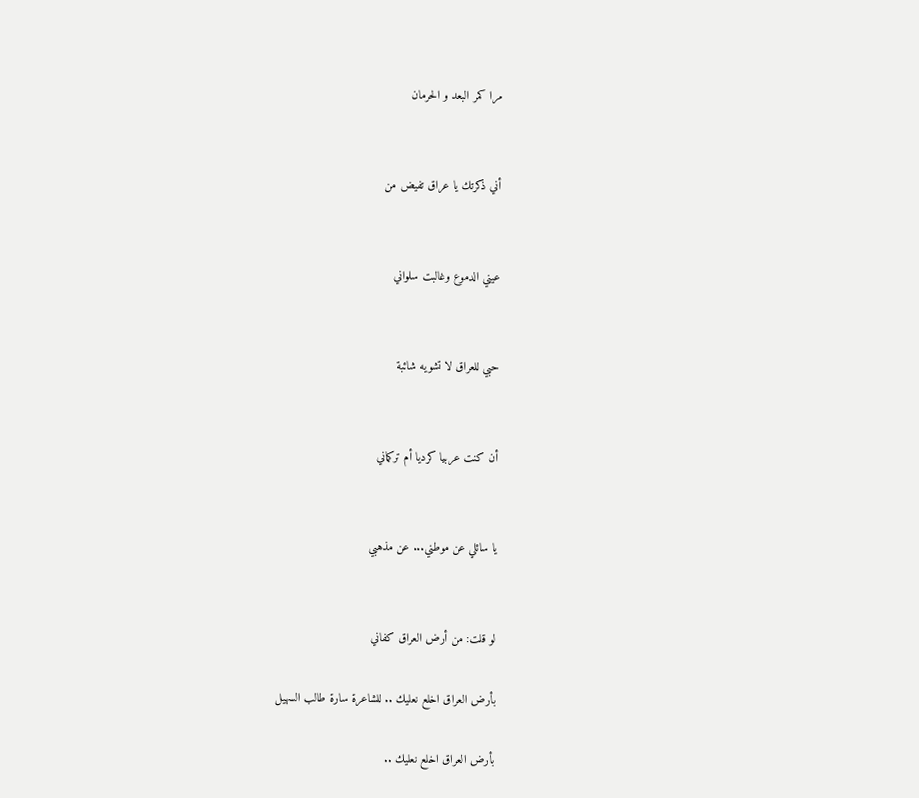مرا كمر البعد و الحرمان


أني ذكرتك يا عراق تفيض من


عيني الدموع وغالبت سلواني


حبي للعراق لا تشويه شائبة


أن كنت عربيا كرديا أم تركماني


يا سائلي عن موطني... عن مذهبي


لو قلت: من أرض العراق كفاني

بأرض العراق اخلع نعليك .. للشاعرة سارة طالب السهيل

بأرض العراق اخلع نعليك ..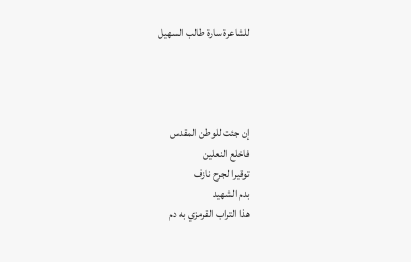للشاعرة سارة طالب السهيل




إن جئت للوطن المقدس
فاخلع النعلين
توقيرا لجرح نازف
بدم الشهيد
هذا التراب القرمزي به دم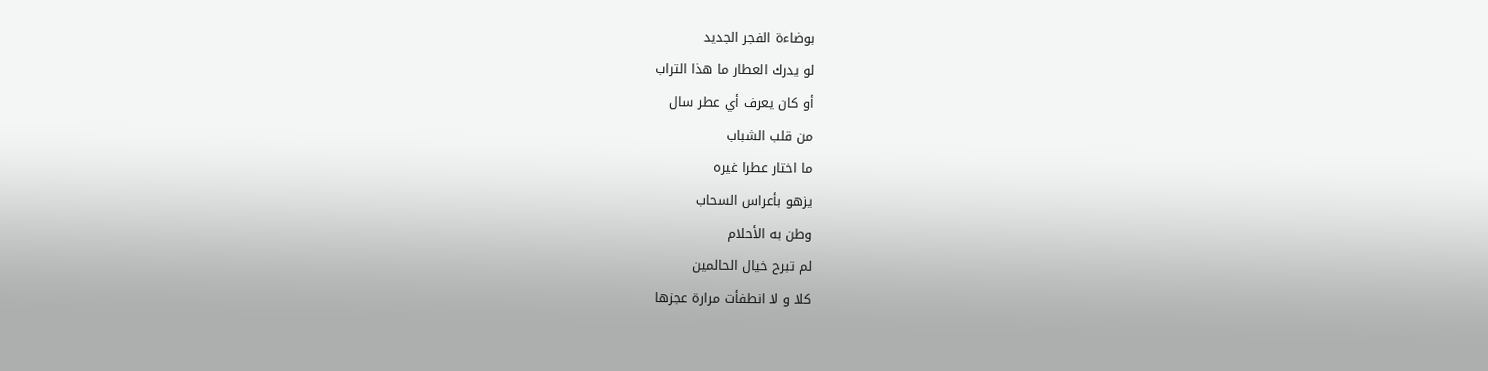بوضاءة الفجر الجديد
لو يدرك العطار ما هذا التراب
أو كان يعرف أي عطر سال
من قلب الشباب
ما اختار عطرا غيره
يزهو بأعراس السحاب
وطن به الأحلام
لم تبرح خيال الحالمين
كلا و لا انطفأت مرارة عجزها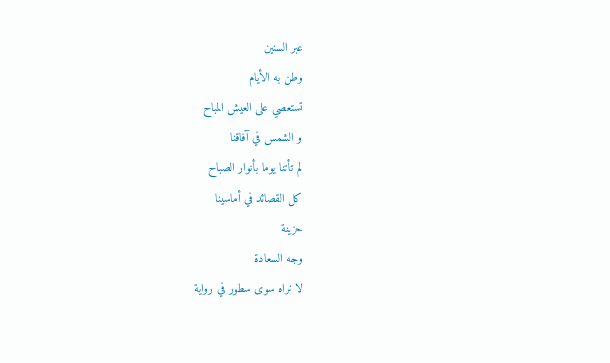عبر السنين
وطن به الأيام
تستعصي على العيش المباح
و الشمس في آفاقنا
لم تأتنا يوما بأنوار الصباح
كل القصائد في أماسينا
حزينة
وجه السعادة
لا نراه سوى سطور في رواية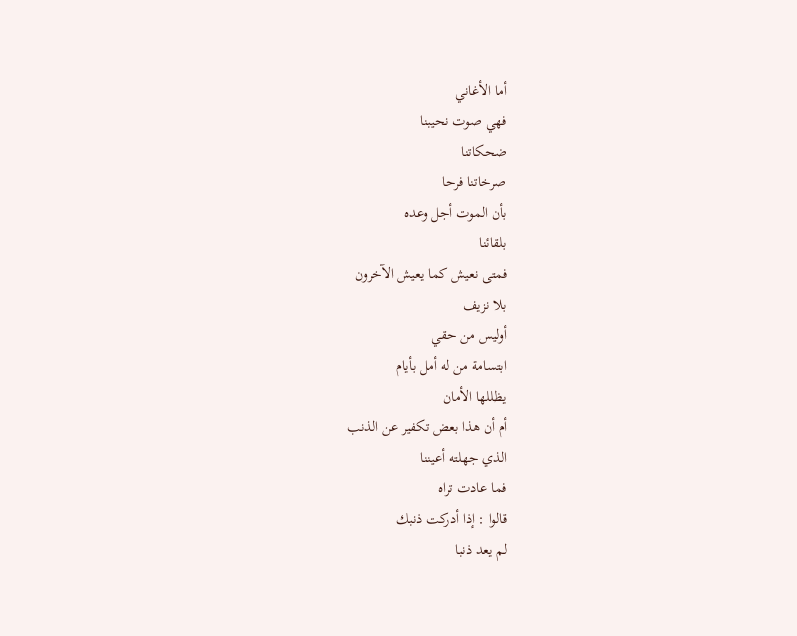أما الأغاني
فهي صوت نحيبنا
ضحكاتنا
صرخاتنا فرحا
بأن الموت أجل وعده
بلقائنا
فمتى نعيش كما يعيش الآخرون
بلا نزيف
أوليس من حقي
ابتسامة من له أمل بأيام
يظللها الأمان
أم أن هذا بعض تكفير عن الذنب
الذي جهلته أعيننا
فما عادت تراه
قالوا : إذا أدركت ذنبك
لم يعد ذنبا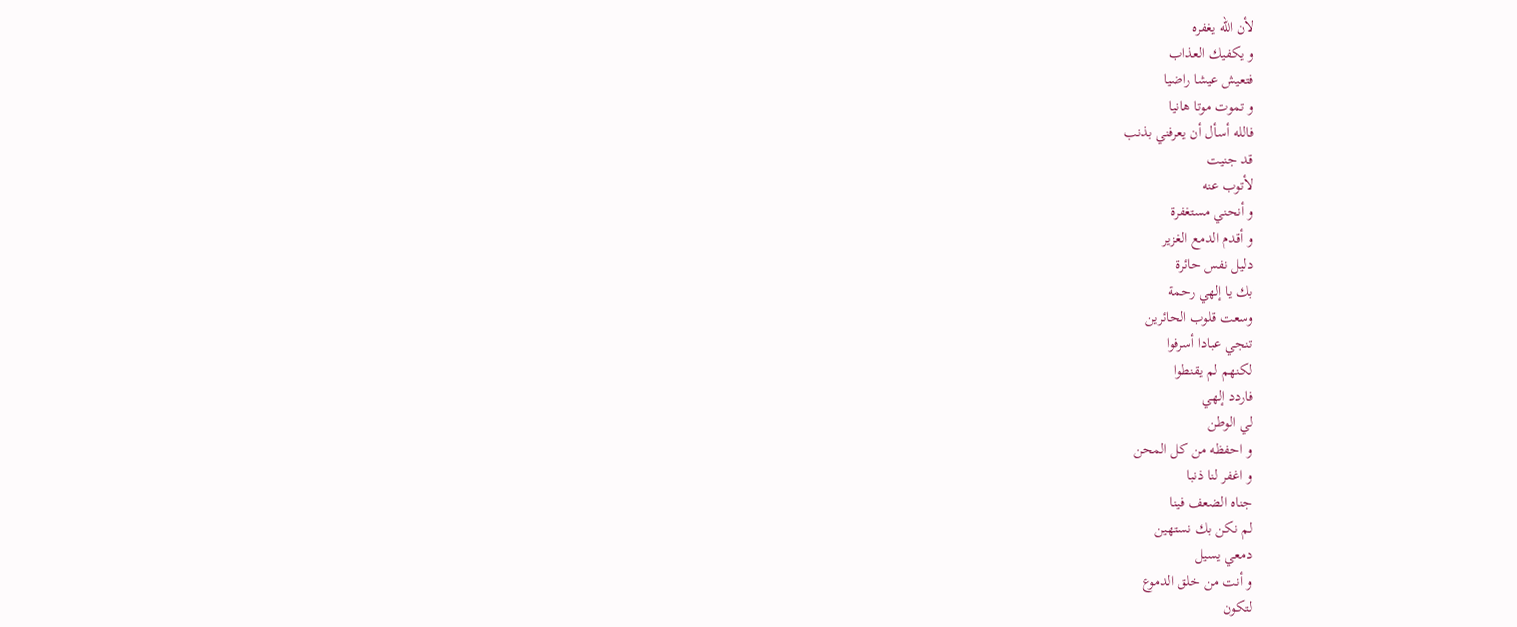لأن الله يغفره
و يكفيك العذاب
فتعيش عيشا راضيا
و تموت موتا هانيا
فالله أسأل أن يعرفني بذنب
قد جنيت
لأتوب عنه
و أنحني مستغفرة
و أقدم الدمع الغزير
دليل نفس حائرة
بك يا إلهي رحمة
وسعت قلوب الحائرين
تنجي عبادا أسرفوا
لكنهم لم يقنطوا
فاردد إلهي
لي الوطن
و احفظه من كل المحن
و اغفر لنا ذنبا
جناه الضعف فينا
لم نكن بك نستهين
دمعي يسيل
و أنت من خلق الدموع
لتكون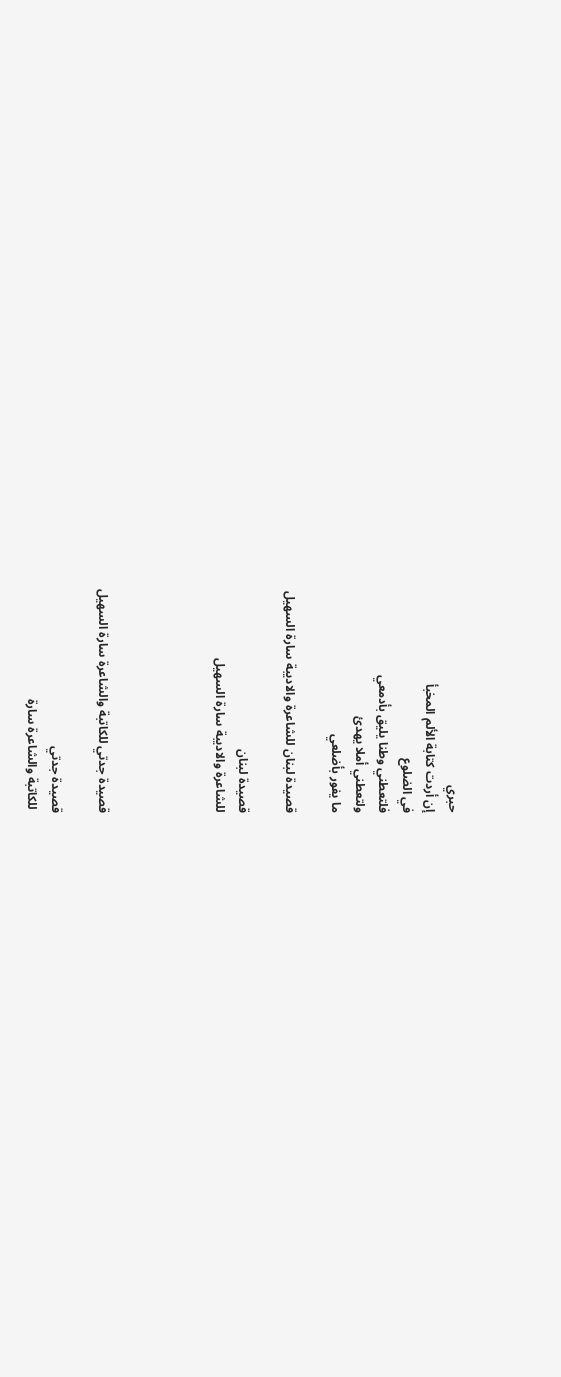حبري
إن أردت كتابة الألم المخبأ
في الضلوع
فلتعطني وطنا يليق بأدمعي
ولتعطني أملا يهدئ
ما يفور بأضلعي

قصيدة لبنان للشاعرة والاديبة سارة السهيل

قصيدة لبنان
للشاعرة والاديبة سارة السهيل




قصيدة جدتي للكاتبة والشاعرة سارة السهيل

قصيدة جدتي
 للكاتبة والشاعرة سارة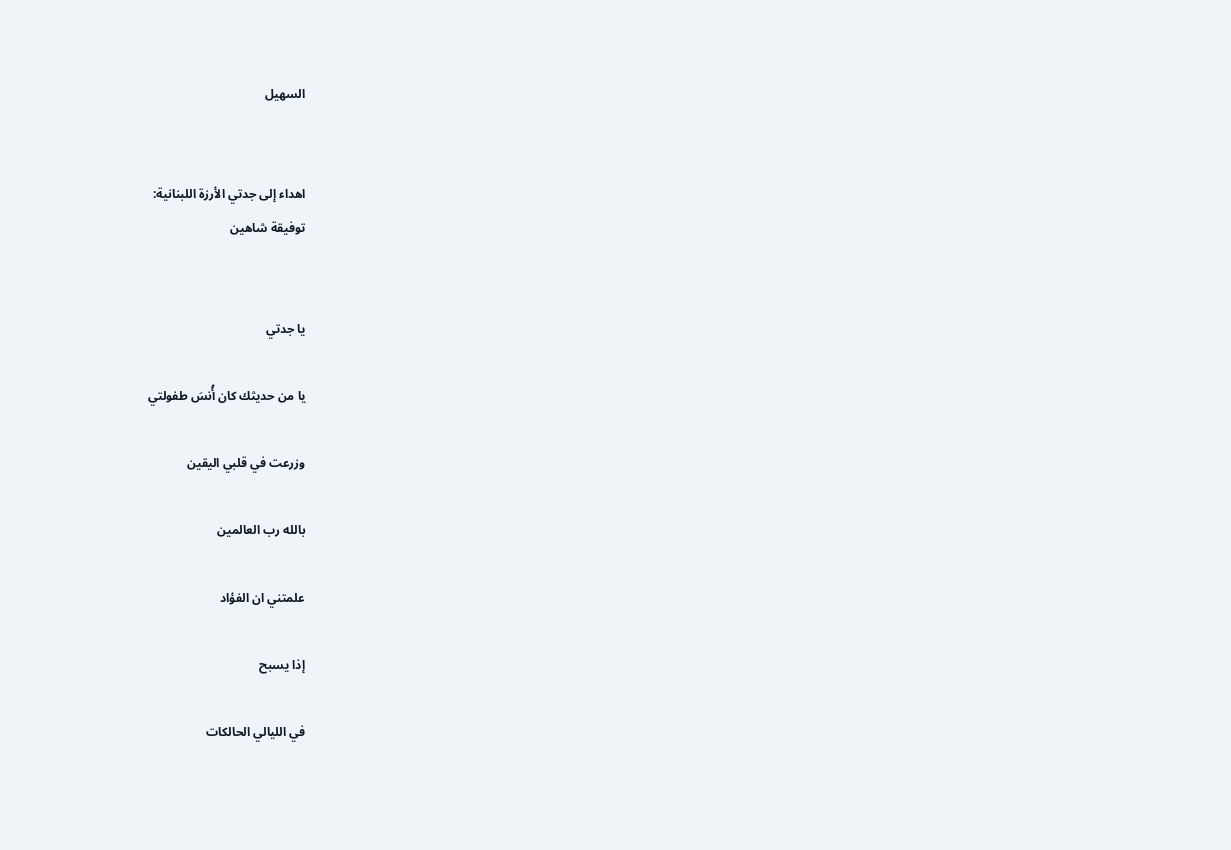السهيل


اهداء إلى جدتي الأرزة اللبنانية:
توفيقة شاهين


يا جدتي

يا من حديثك كان أُنسَ طفولتي

وزرعت في قلبي اليقين

بالله رب العالمين

علمتني ان الفؤاد

إذا يسبح

في الليالي الحالكات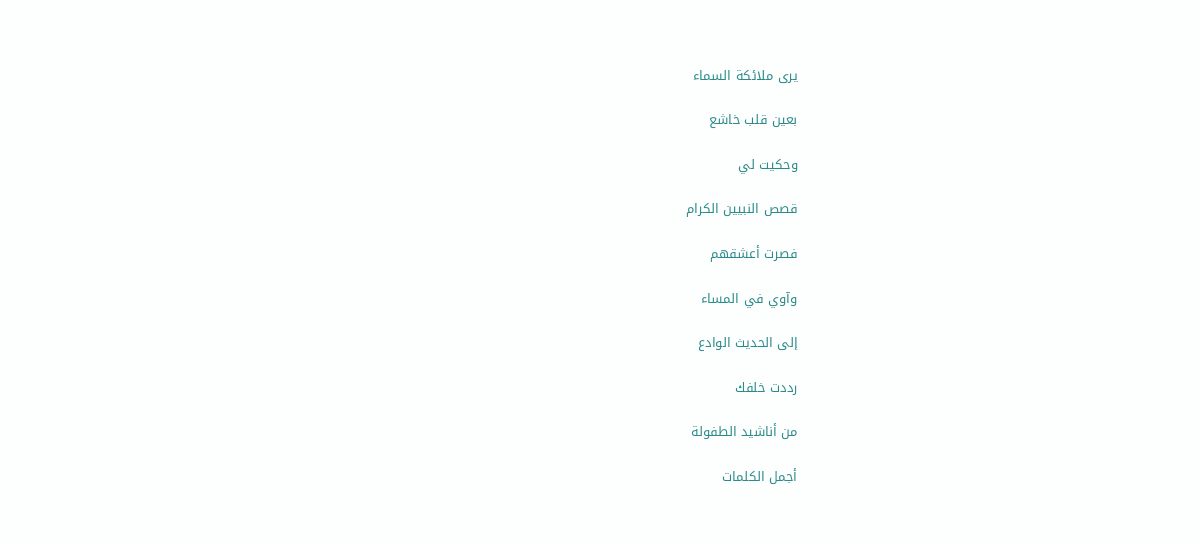يرى ملائكة السماء

بعين قلب خاشع

وحكيت لي

قصص النبيين الكرام

فصرت أعشقهم

وآوي في المساء

إلى الحديث الوادع

رددت خلفك

من أناشيد الطفولة

أجمل الكلمات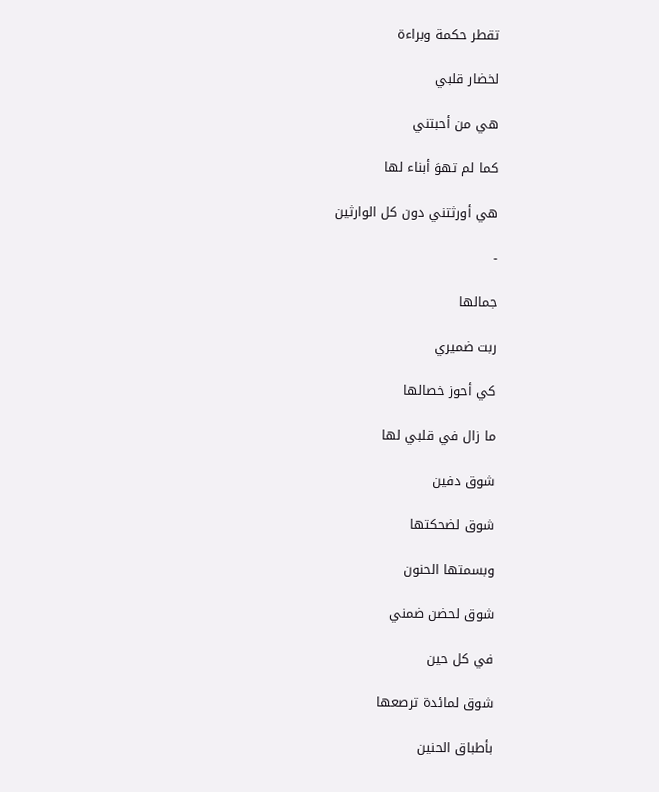تقطر حكمة وبراءة

لخضار قلبي

هي من أحبتني

كما لم تهوَ أبناء لها

هي أورثتني دون كل الوارثين

-

جمالها

ربت ضميري

كي أحوز خصالها

ما زال في قلبي لها

شوق دفين

شوق لضحكتها

وبسمتها الحنون

شوق لحضن ضمني

في كل حين

شوق لمائدة ترصعها

بأطباق الحنين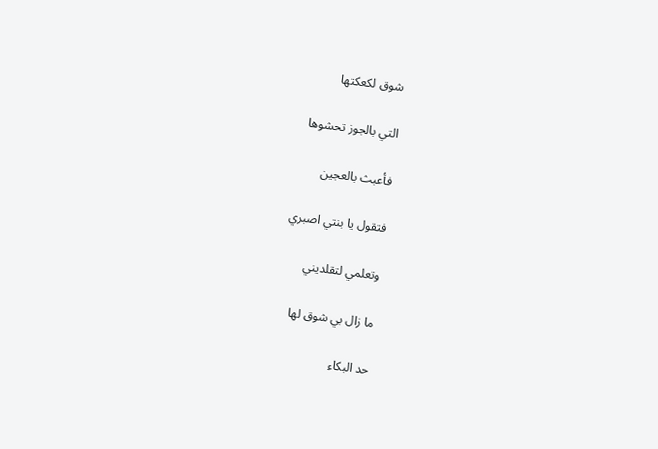شوق لكعكتها

التي بالجوز تحشوها

فأعبث بالعجين

فتقول يا بنتي اصبري

وتعلمي لتقلديني

ما زال بي شوق لها

حد البكاء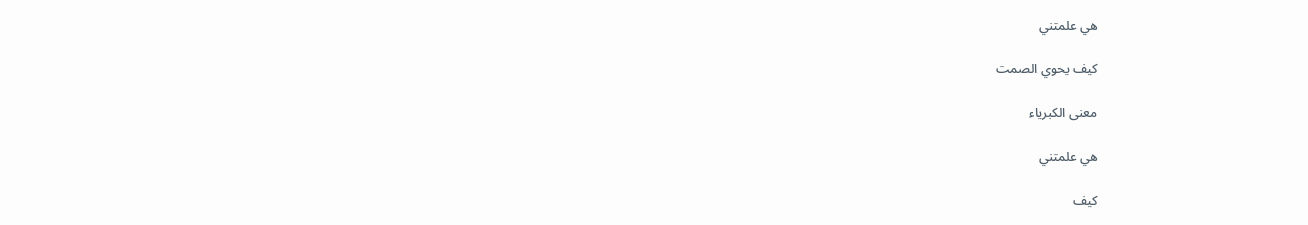هي علمتني

كيف يحوي الصمت

معنى الكبرياء

هي علمتني

كيف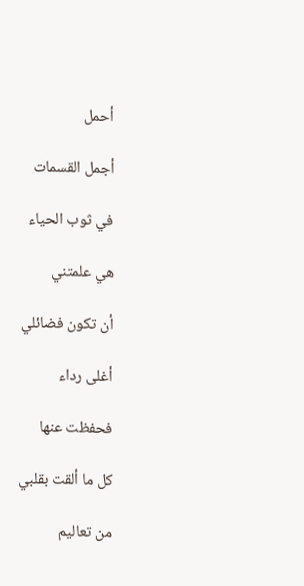أحمل

أجمل القسمات

في ثوب الحياء

هي علمتني

أن تكون فضائلي

أغلى رداء

فحفظت عنها

كل ما ألقت بقلبي

من تعاليم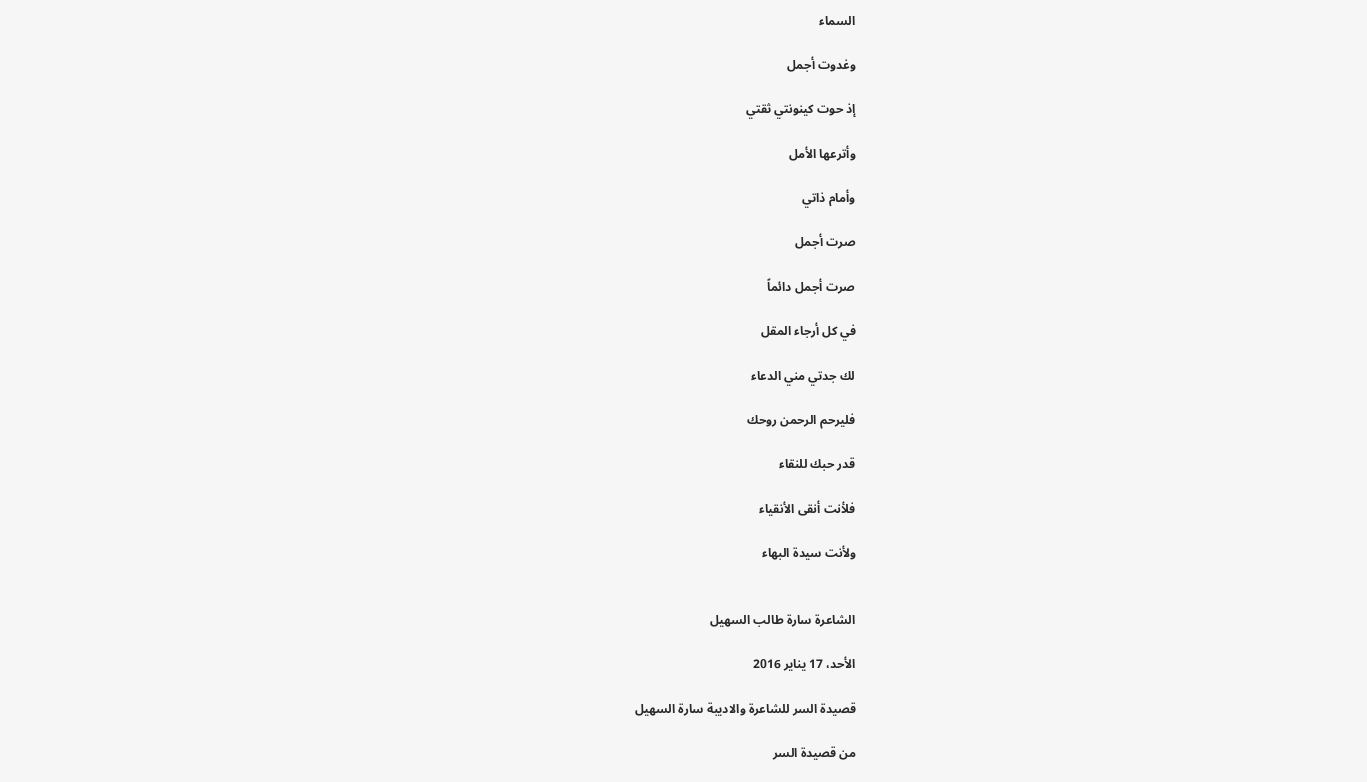السماء

وغدوت أجمل

إذ حوت كينونتي ثقتي

وأترعها الأمل

وأمام ذاتي

صرت أجمل

صرت أجمل دائماً

في كل أرجاء المقل

لك جدتي مني الدعاء

فليرحم الرحمن روحك

قدر حبك للنقاء

فلأنت أنقى الأنقياء

ولأنت سيدة البهاء


الشاعرة سارة طالب السهيل

الأحد، 17 يناير 2016

قصيدة السر للشاعرة والاديبة سارة السهيل

من قصيدة السر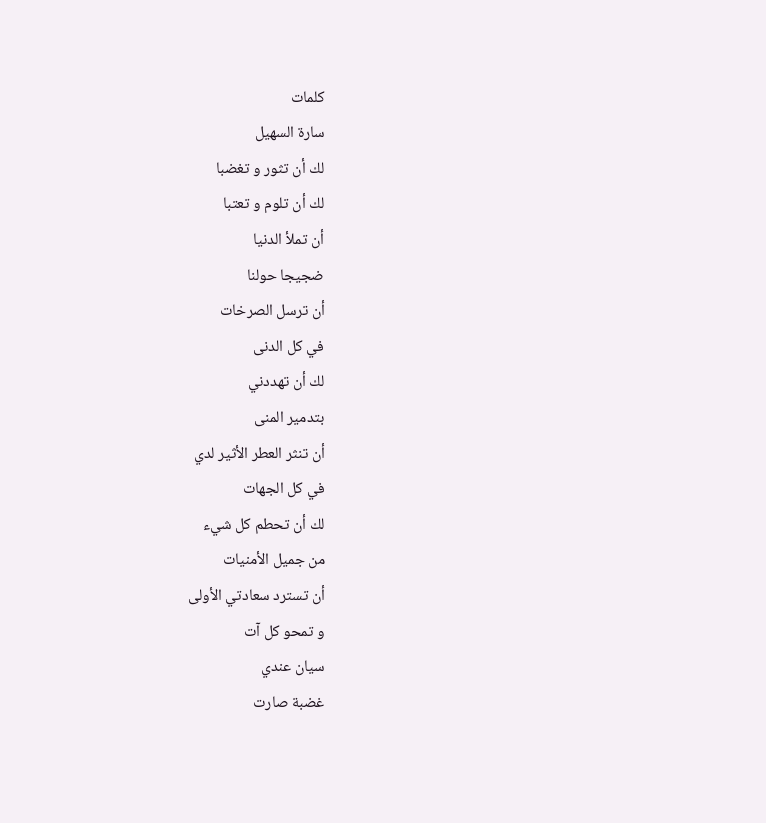كلمات
سارة السهيل
لك أن تثور و تغضبا
لك أن تلوم و تعتبا
أن تملأ الدنيا
ضجيجا حولنا
أن ترسل الصرخات
في كل الدنى
لك أن تهددني
بتدمير المنى
أن تنثر العطر الأثير لدي
في كل الجهات
لك أن تحطم كل شيء
من جميل الأمنيات
أن تسترد سعادتي الأولى
و تمحو كل آت
سيان عندي
غضبة صارت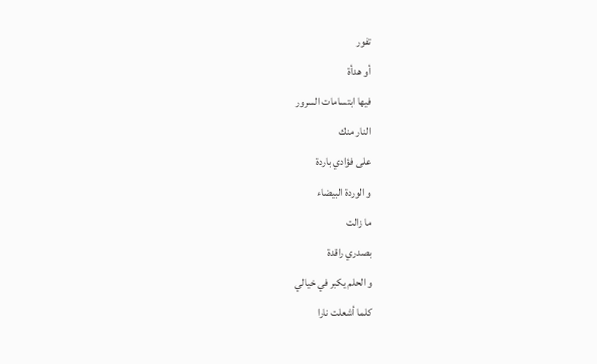تفور
أو هدأة
فيها ابتسامات السرور
النار منك
على فؤادي باردة
و الوردة البيضاء
ما زالت
بصدري راقدة
و الحلم يكبر في خيالي
كلما أشعلت نارا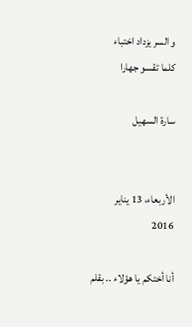و السر يزداد اختباء
كلما تقسو جهارا

سارة السهيل


الأربعاء، 13 يناير 2016

أنا أختكم يا هؤلاء .. بقلم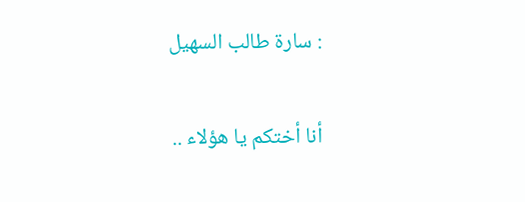: سارة طالب السهيل

أنا أختكم يا هؤلاء ..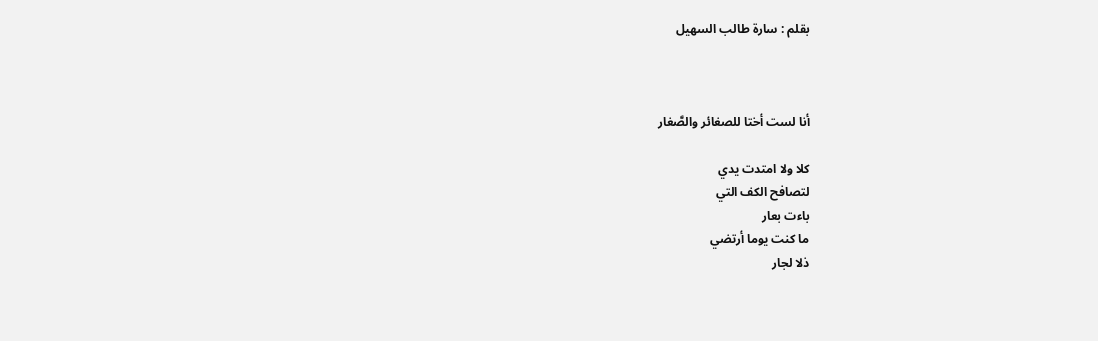بقلم : سارة طالب السهيل



أنا لست أختا للصغائر والصَّغار

كلا ولا امتدت يدي
لتصافح الكف التي
باءت بعار
ما كنت يوما أرتضي
ذلا لجار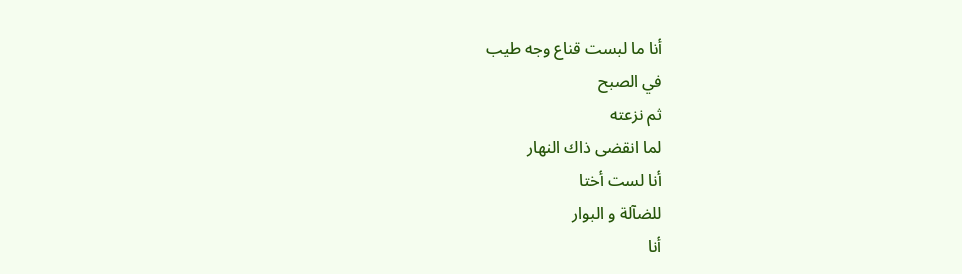أنا ما لبست قناع وجه طيب
في الصبح
ثم نزعته
لما انقضى ذاك النهار
أنا لست أختا
للضآلة و البوار
أنا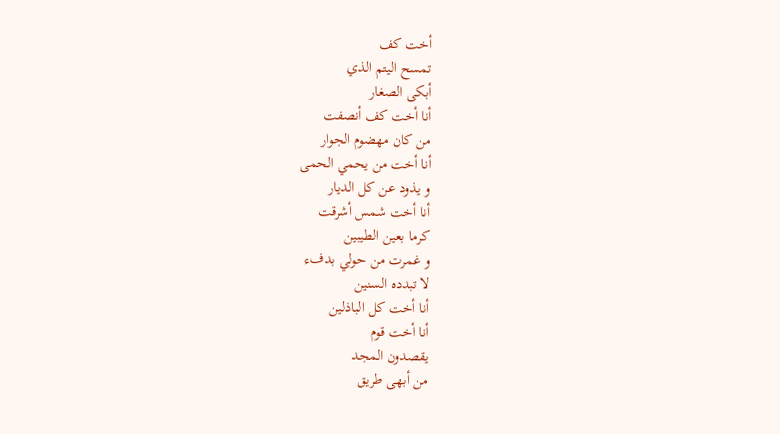أخت كف
تمسح اليتم الذي
أبكى الصغار
أنا أخت كف أنصفت
من كان مهضوم الجوار
أنا أخت من يحمي الحمى
و يذود عن كل الديار
أنا أخت شمس أشرقت
كرما بعين الطيبين
و غمرت من حولي بدفء
لا تبدده السنين
أنا أخت كل الباذلين
أنا أخت قوم
يقصدون المجد
من أبهى طريق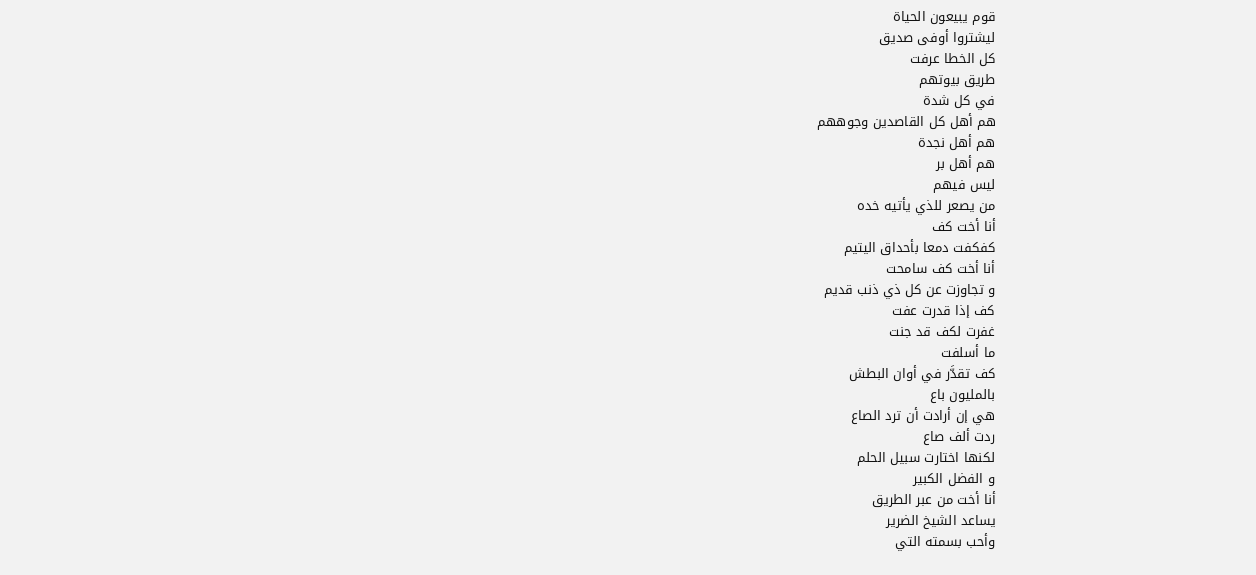قوم يبيعون الحياة
ليشتروا أوفى صديق
كل الخطا عرفت
طريق بيوتهم
في كل شدة
هم أهل كل القاصدين وجوههم
هم أهل نجدة
هم أهل بر
ليس فيهم
من يصعر للذي يأتيه خده
أنا أخت كف
كفكفت دمعا بأحداق اليتيم
أنا أخت كف سامحت
و تجاوزت عن كل ذي ذنب قديم
كف إذا قدرت عفت
غفرت لكف قد جنت
ما أسلفت
كف تقدَّر في أوان البطش
بالمليون باع
هي إن أرادت أن ترد الصاع
ردت ألف صاع
لكنها اختارت سبيل الحلم
و الفضل الكبير
أنا أخت من عبر الطريق
يساعد الشيخ الضرير
وأحب بسمته التي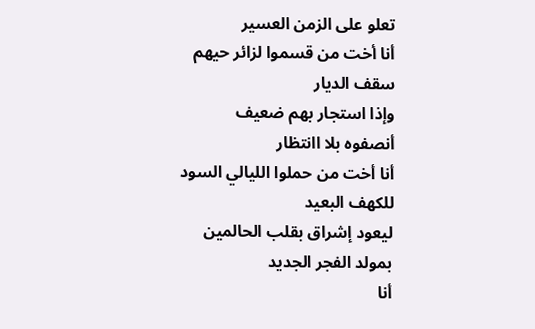تعلو على الزمن العسير
أنا أخت من قسموا لزائر حيهم
سقف الديار
وإذا استجار بهم ضعيف
أنصفوه بلا اانتظار
أنا أخت من حملوا الليالي السود
للكهف البعيد
ليعود إشراق بقلب الحالمين
بمولد الفجر الجديد
أنا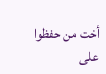أخت من حفظوا على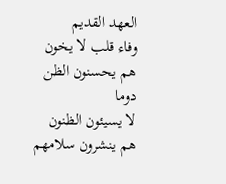العهد القديم
وفاء قلب لا يخون
هم يحسنون الظن دوما
لا يسيئون الظنون
هم ينشرون سلامهم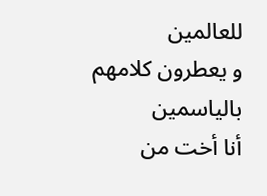للعالمين
و يعطرون كلامهم بالياسمين
أنا أخت من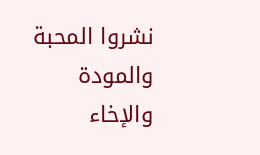نشروا المحبة والمودة والإخاء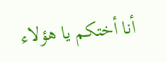أنا أختكم يا هؤلاء